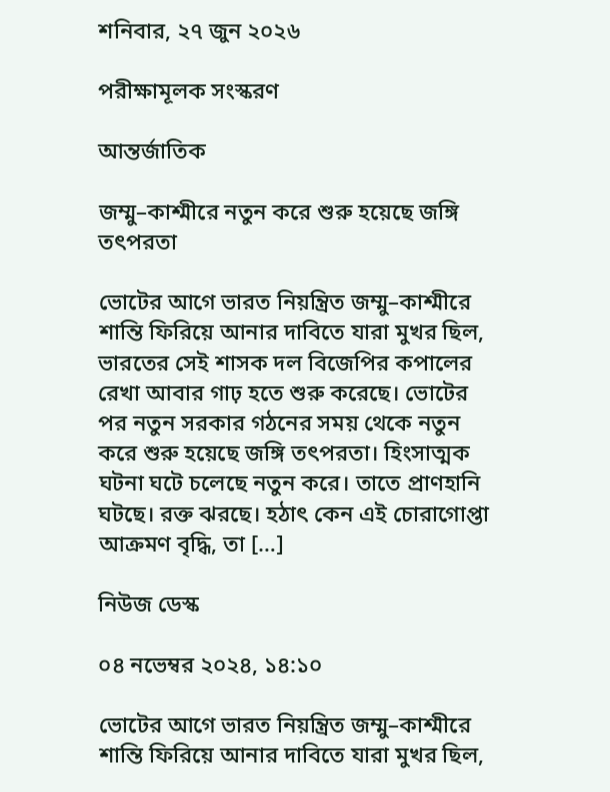শনিবার, ২৭ জুন ২০২৬

পরীক্ষামূলক সংস্করণ

আন্তর্জাতিক

জম্মু–কাশ্মীরে নতুন করে শুরু হয়েছে জঙ্গি তৎপরতা

ভোটের আগে ভারত নিয়ন্ত্রিত জম্মু–কাশ্মীরে শান্তি ফিরিয়ে আনার দাবিতে যারা মুখর ছিল, ভারতের সেই শাসক দল বিজেপির কপালের রেখা আবার গাঢ় হতে শুরু করেছে। ভোটের পর নতুন সরকার গঠনের সময় থেকে নতুন করে শুরু হয়েছে জঙ্গি তৎপরতা। হিংসাত্মক ঘটনা ঘটে চলেছে নতুন করে। তাতে প্রাণহানি ঘটছে। রক্ত ঝরছে। হঠাৎ কেন এই চোরাগোপ্তা আক্রমণ বৃদ্ধি, তা […]

নিউজ ডেস্ক

০৪ নভেম্বর ২০২৪, ১৪:১০

ভোটের আগে ভারত নিয়ন্ত্রিত জম্মু–কাশ্মীরে শান্তি ফিরিয়ে আনার দাবিতে যারা মুখর ছিল,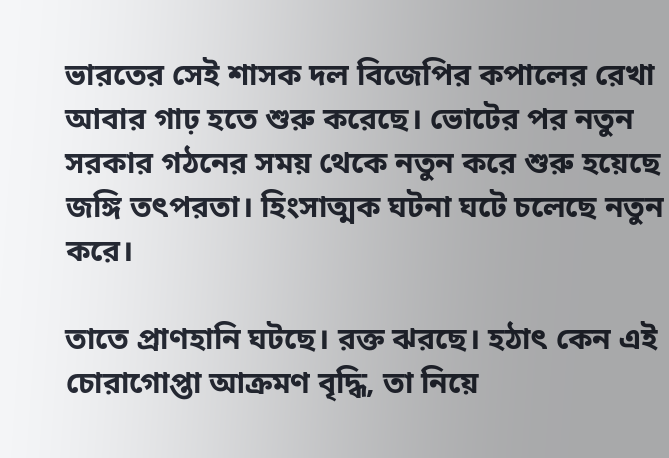ভারতের সেই শাসক দল বিজেপির কপালের রেখা আবার গাঢ় হতে শুরু করেছে। ভোটের পর নতুন সরকার গঠনের সময় থেকে নতুন করে শুরু হয়েছে জঙ্গি তৎপরতা। হিংসাত্মক ঘটনা ঘটে চলেছে নতুন করে।

তাতে প্রাণহানি ঘটছে। রক্ত ঝরছে। হঠাৎ কেন এই চোরাগোপ্তা আক্রমণ বৃদ্ধি, তা নিয়ে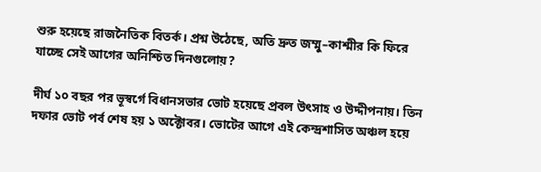শুরু হয়েছে রাজনৈতিক বিতর্ক। প্রশ্ন উঠেছে, অতি দ্রুত জম্মু–কাশ্মীর কি ফিরে যাচ্ছে সেই আগের অনিশ্চিত দিনগুলোয়?

দীর্ঘ ১০ বছর পর ভূস্বর্গে বিধানসভার ভোট হয়েছে প্রবল উৎসাহ ও উদ্দীপনায়। তিন দফার ভোট পর্ব শেষ হয় ১ অক্টোবর। ভোটের আগে এই কেন্দ্রশাসিত অঞ্চল হয়ে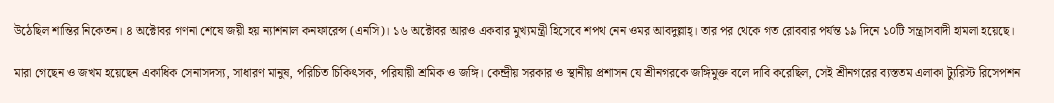উঠেছিল শান্তির নিকেতন। ৪ অক্টোবর গণনা শেষে জয়ী হয় ন্যাশনাল কনফারেন্স (এনসি)। ১৬ অক্টোবর আরও একবার মুখ্যমন্ত্রী হিসেবে শপথ নেন ওমর আবদুল্লাহ্। তার পর থেকে গত রোববার পর্যন্ত ১৯ দিনে ১০টি সন্ত্রাসবাদী হামলা হয়েছে।

মারা গেছেন ও জখম হয়েছেন একাধিক সেনাসদস্য, সাধারণ মানুষ, পরিচিত চিকিৎসক, পরিযায়ী শ্রমিক ও জঙ্গি। কেন্দ্রীয় সরকার ও স্থানীয় প্রশাসন যে শ্রীনগরকে জঙ্গিমুক্ত বলে দাবি করেছিল, সেই শ্রীনগরের ব্যস্ততম এলাকা ট্যুরিস্ট রিসেপশন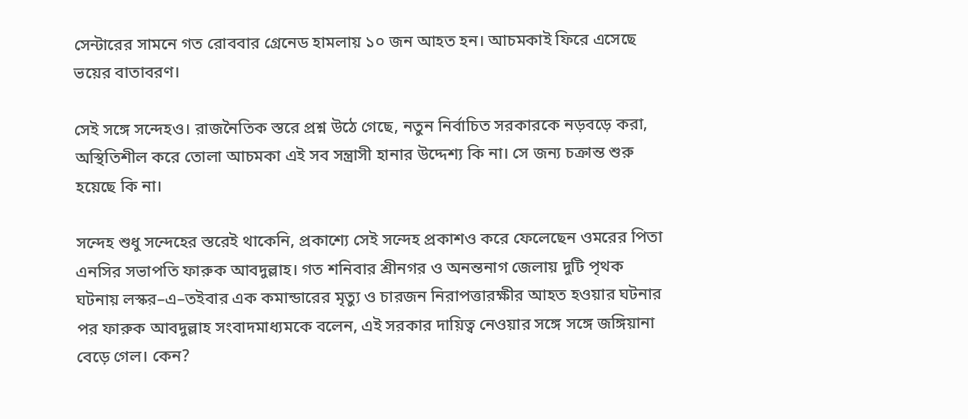সেন্টারের সামনে গত রোববার গ্রেনেড হামলায় ১০ জন আহত হন। আচমকাই ফিরে এসেছে ভয়ের বাতাবরণ।

সেই সঙ্গে সন্দেহও। রাজনৈতিক স্তরে প্রশ্ন উঠে গেছে, নতুন নির্বাচিত সরকারকে নড়বড়ে করা, অস্থিতিশীল করে তোলা আচমকা এই সব সন্ত্রাসী হানার উদ্দেশ্য কি না। সে জন্য চক্রান্ত শুরু হয়েছে কি না।

সন্দেহ শুধু সন্দেহের স্তরেই থাকেনি, প্রকাশ্যে সেই সন্দেহ প্রকাশও করে ফেলেছেন ওমরের পিতা এনসির সভাপতি ফারুক আবদুল্লাহ। গত শনিবার শ্রীনগর ও অনন্তনাগ জেলায় দুটি পৃথক ঘটনায় লস্কর–এ–তইবার এক কমান্ডারের মৃত্যু ও চারজন নিরাপত্তারক্ষীর আহত হওয়ার ঘটনার পর ফারুক আবদুল্লাহ সংবাদমাধ্যমকে বলেন, এই সরকার দায়িত্ব নেওয়ার সঙ্গে সঙ্গে জঙ্গিয়ানা বেড়ে গেল। কেন?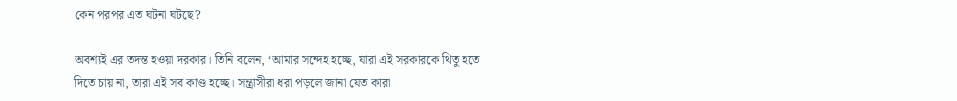কেন পরপর এত ঘটনা ঘটছে?

অবশ্যই এর তদন্ত হওয়া দরকার। তিনি বলেন, ‘আমার সন্দেহ হচ্ছে, যারা এই সরকারকে থিতু হতে দিতে চায় না, তারা এই সব কাণ্ড হচ্ছে। সন্ত্রাসীরা ধরা পড়লে জানা যেত কারা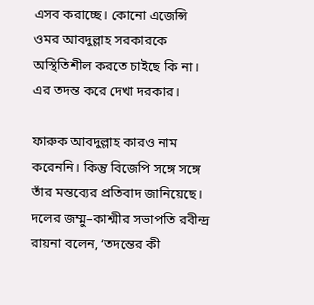এসব করাচ্ছে। কোনো এজেন্সি ওমর আবদুল্লাহ সরকারকে অস্থিতিশীল করতে চাইছে কি না। এর তদন্ত করে দেখা দরকার।

ফারুক আবদুল্লাহ কারও নাম করেননি। কিন্তু বিজেপি সঙ্গে সঙ্গে তাঁর মন্তব্যের প্রতিবাদ জানিয়েছে। দলের জম্মু–কাশ্মীর সভাপতি রবীন্দ্র রায়না বলেন, ‘তদন্তের কী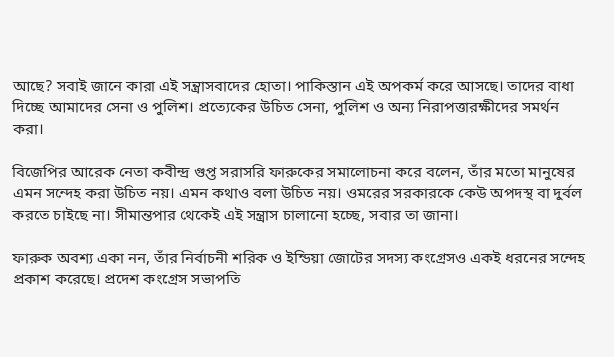আছে? সবাই জানে কারা এই সন্ত্রাসবাদের হোতা। পাকিস্তান এই অপকর্ম করে আসছে। তাদের বাধা দিচ্ছে আমাদের সেনা ও পুলিশ। প্রত্যেকের উচিত সেনা, পুলিশ ও অন্য নিরাপত্তারক্ষীদের সমর্থন করা।

বিজেপির আরেক নেতা কবীন্দ্র গুপ্ত সরাসরি ফারুকের সমালোচনা করে বলেন, তাঁর মতো মানুষের এমন সন্দেহ করা উচিত নয়। এমন কথাও বলা উচিত নয়। ওমরের সরকারকে কেউ অপদস্থ বা দুর্বল করতে চাইছে না। সীমান্তপার থেকেই এই সন্ত্রাস চালানো হচ্ছে, সবার তা জানা।

ফারুক অবশ্য একা নন, তাঁর নির্বাচনী শরিক ও ইন্ডিয়া জোটের সদস্য কংগ্রেসও একই ধরনের সন্দেহ প্রকাশ করেছে। প্রদেশ কংগ্রেস সভাপতি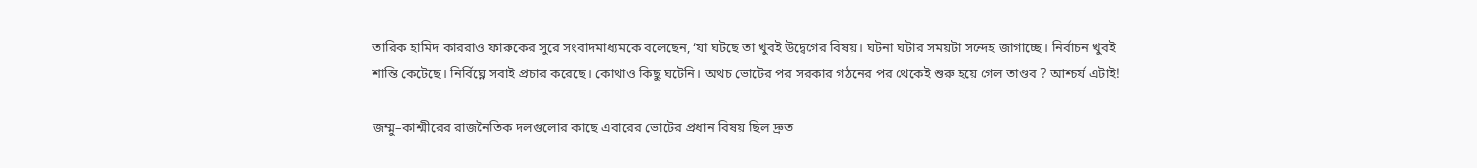তারিক হামিদ কাররাও ফারুকের সুরে সংবাদমাধ্যমকে বলেছেন, ‘যা ঘটছে তা খুবই উদ্বেগের বিষয়। ঘটনা ঘটার সময়টা সন্দেহ জাগাচ্ছে। নির্বাচন খুবই শান্তি কেটেছে। নির্বিঘ্নে সবাই প্রচার করেছে। কোথাও কিছু ঘটেনি। অথচ ভোটের পর সরকার গঠনের পর থেকেই শুরু হয়ে গেল তাণ্ডব ? আশ্চর্য এটাই!

জম্মু–কাশ্মীরের রাজনৈতিক দলগুলোর কাছে এবারের ভোটের প্রধান বিষয় ছিল দ্রুত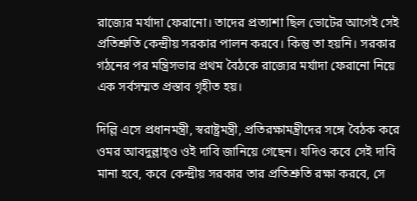রাজ্যের মর্যাদা ফেরানো। তাদের প্রত্যাশা ছিল ভোটের আগেই সেই প্রতিশ্রুতি কেন্দ্রীয় সরকার পালন করবে। কিন্তু তা হয়নি। সরকার গঠনের পর মন্ত্রিসভার প্রথম বৈঠকে রাজ্যের মর্যাদা ফেরানো নিয়ে এক সর্বসম্মত প্রস্তাব গৃহীত হয়।

দিল্লি এসে প্রধানমন্ত্রী, স্বরাষ্ট্রমন্ত্রী, প্রতিরক্ষামন্ত্রীদের সঙ্গে বৈঠক করে ওমর আবদুল্লাহ্‌ও ওই দাবি জানিয়ে গেছেন। যদিও কবে সেই দাবি মানা হবে, কবে কেন্দ্রীয় সরকার তার প্রতিশ্রুতি রক্ষা করবে, সে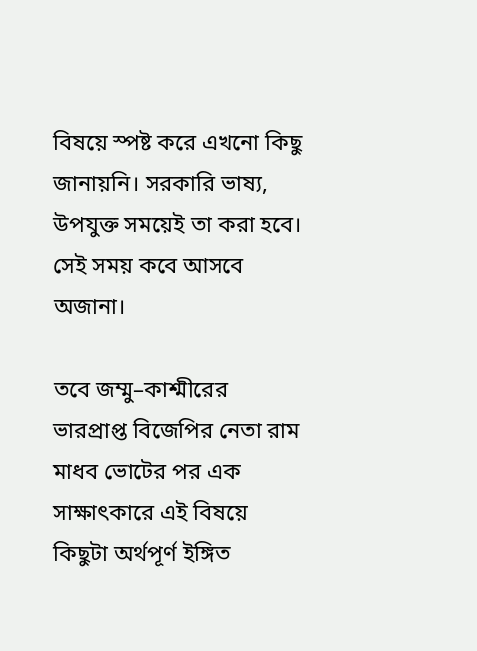বিষয়ে স্পষ্ট করে এখনো কিছু জানায়নি। সরকারি ভাষ্য, উপযুক্ত সময়েই তা করা হবে। সেই সময় কবে আসবে অজানা।

তবে জম্মু–কাশ্মীরের ভারপ্রাপ্ত বিজেপির নেতা রাম মাধব ভোটের পর এক সাক্ষাৎকারে এই বিষয়ে কিছুটা অর্থপূর্ণ ইঙ্গিত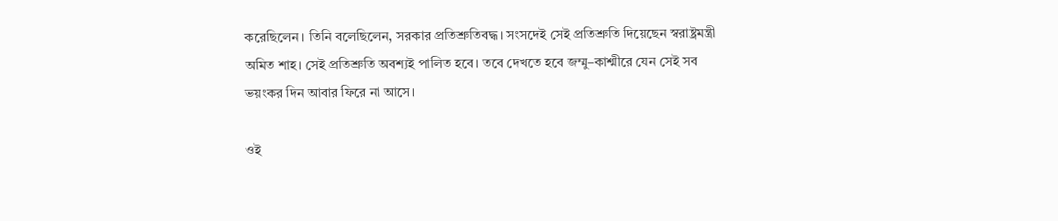করেছিলেন। তিনি বলেছিলেন, সরকার প্রতিশ্রুতিবদ্ধ। সংসদেই সেই প্রতিশ্রুতি দিয়েছেন স্বরাষ্ট্রমন্ত্রী অমিত শাহ। সেই প্রতিশ্রুতি অবশ্যই পালিত হবে। তবে দেখতে হবে জম্মু–কাশ্মীরে যেন সেই সব ভয়ংকর দিন আবার ফিরে না আসে।

ওই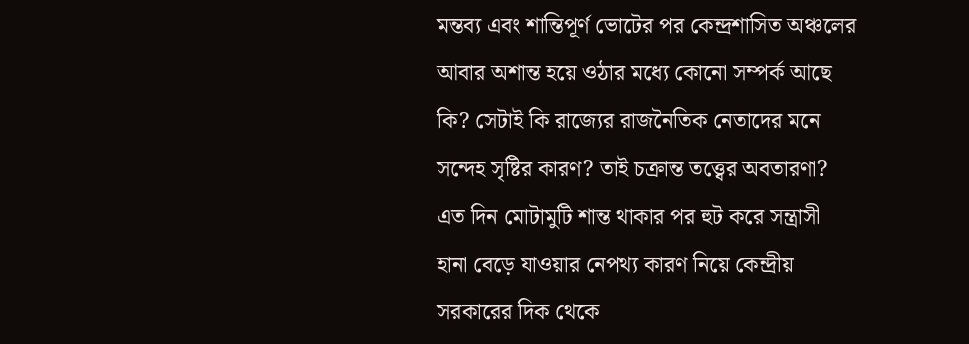মন্তব্য এবং শান্তিপূর্ণ ভোটের পর কেন্দ্রশাসিত অঞ্চলের আবার অশান্ত হয়ে ওঠার মধ্যে কোনো সম্পর্ক আছে কি? সেটাই কি রাজ্যের রাজনৈতিক নেতাদের মনে সন্দেহ সৃষ্টির কারণ? তাই চক্রান্ত তত্ত্বের অবতারণা? এত দিন মোটামুটি শান্ত থাকার পর হুট করে সন্ত্রাসী হানা বেড়ে যাওয়ার নেপথ্য কারণ নিয়ে কেন্দ্রীয় সরকারের দিক থেকে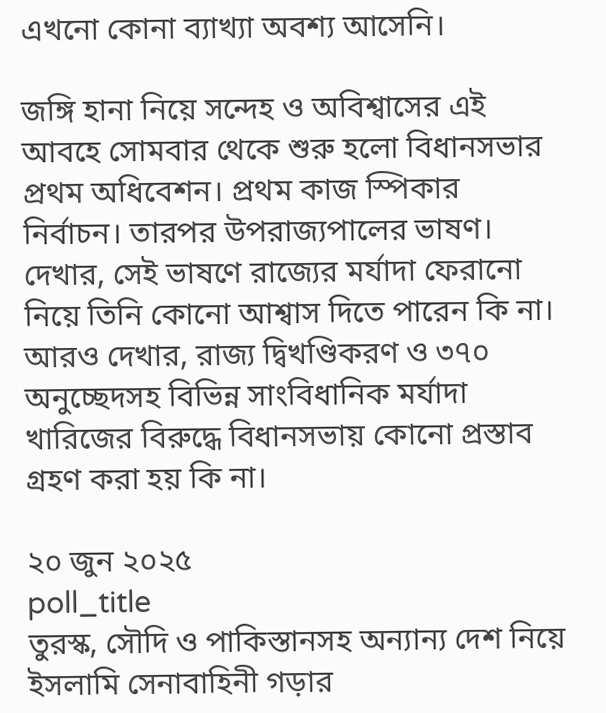এখনো কোনা ব্যাখ্যা অবশ্য আসেনি।

জঙ্গি হানা নিয়ে সন্দেহ ও অবিশ্বাসের এই আবহে সোমবার থেকে শুরু হলো বিধানসভার প্রথম অধিবেশন। প্রথম কাজ স্পিকার নির্বাচন। তারপর উপরাজ্যপালের ভাষণ। দেখার, সেই ভাষণে রাজ্যের মর্যাদা ফেরানো নিয়ে তিনি কোনো আশ্বাস দিতে পারেন কি না। আরও দেখার, রাজ্য দ্বিখণ্ডিকরণ ও ৩৭০ অনুচ্ছেদসহ বিভিন্ন সাংবিধানিক মর্যাদা খারিজের বিরুদ্ধে বিধানসভায় কোনো প্রস্তাব গ্রহণ করা হয় কি না।

২০ জুন ২০২৫
poll_title
তুরস্ক, সৌদি ও পাকিস্তানসহ অন্যান্য দেশ নিয়ে ইসলামি সেনাবাহিনী গড়ার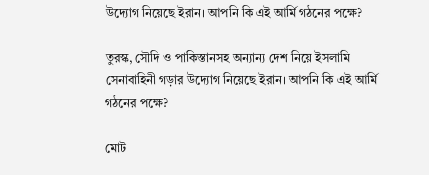উদ্যোগ নিয়েছে ইরান। আপনি কি এই আর্মি গঠনের পক্ষে?

তুরস্ক, সৌদি ও পাকিস্তানসহ অন্যান্য দেশ নিয়ে ইসলামি সেনাবাহিনী গড়ার উদ্যোগ নিয়েছে ইরান। আপনি কি এই আর্মি গঠনের পক্ষে?

মোট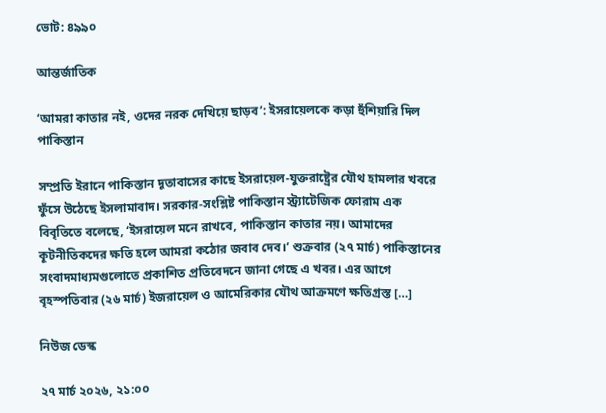ভোট: ৪৯৯০

আন্তর্জাতিক

‘আমরা কাতার নই, ওদের নরক দেখিয়ে ছাড়ব’: ইসরায়েলকে কড়া হুঁশিয়ারি দিল পাকিস্তান

সম্প্রতি ইরানে পাকিস্তান দূতাবাসের কাছে ইসরায়েল-যুক্তরাষ্ট্রের যৌথ হামলার খবরে ফুঁসে উঠেছে ইসলামাবাদ। সরকার-সংশ্লিষ্ট পাকিস্তান স্ট্র্যাটেজিক ফোরাম এক বিবৃতিতে বলেছে, ‘ইসরায়েল মনে রাখবে, পাকিস্তান কাতার নয়। আমাদের কূটনীতিকদের ক্ষতি হলে আমরা কঠোর জবাব দেব।’ শুক্রবার (২৭ মার্চ) পাকিস্তানের সংবাদমাধ্যমগুলোতে প্রকাশিত প্রতিবেদনে জানা গেছে এ খবর। এর আগে বৃহস্পতিবার (২৬ মার্চ) ইজরায়েল ও আমেরিকার যৌথ আক্রমণে ক্ষতিগ্রস্ত […]

নিউজ ডেস্ক

২৭ মার্চ ২০২৬, ২১:০০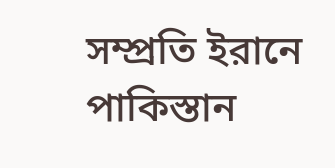সম্প্রতি ইরানে পাকিস্তান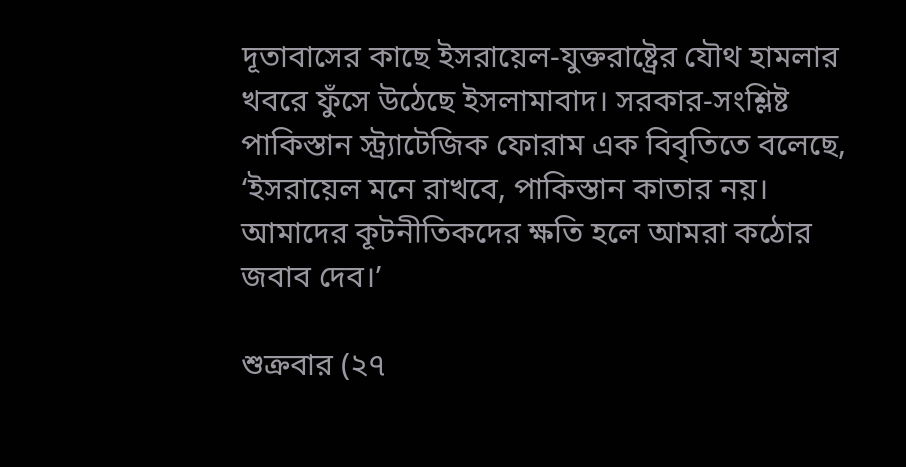দূতাবাসের কাছে ইসরায়েল-যুক্তরাষ্ট্রের যৌথ হামলার খবরে ফুঁসে উঠেছে ইসলামাবাদ। সরকার-সংশ্লিষ্ট পাকিস্তান স্ট্র্যাটেজিক ফোরাম এক বিবৃতিতে বলেছে, ‘ইসরায়েল মনে রাখবে, পাকিস্তান কাতার নয়। আমাদের কূটনীতিকদের ক্ষতি হলে আমরা কঠোর জবাব দেব।’

শুক্রবার (২৭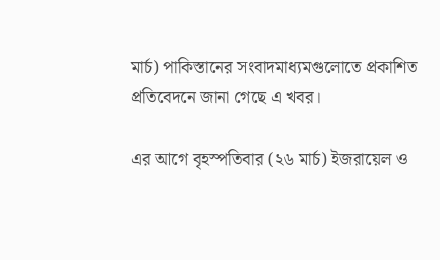মার্চ) পাকিস্তানের সংবাদমাধ্যমগুলোতে প্রকাশিত প্রতিবেদনে জানা গেছে এ খবর।

এর আগে বৃহস্পতিবার (২৬ মার্চ) ইজরায়েল ও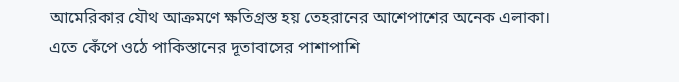আমেরিকার যৌথ আক্রমণে ক্ষতিগ্রস্ত হয় তেহরানের আশেপাশের অনেক এলাকা। এতে কেঁপে ওঠে পাকিস্তানের দূতাবাসের পাশাপাশি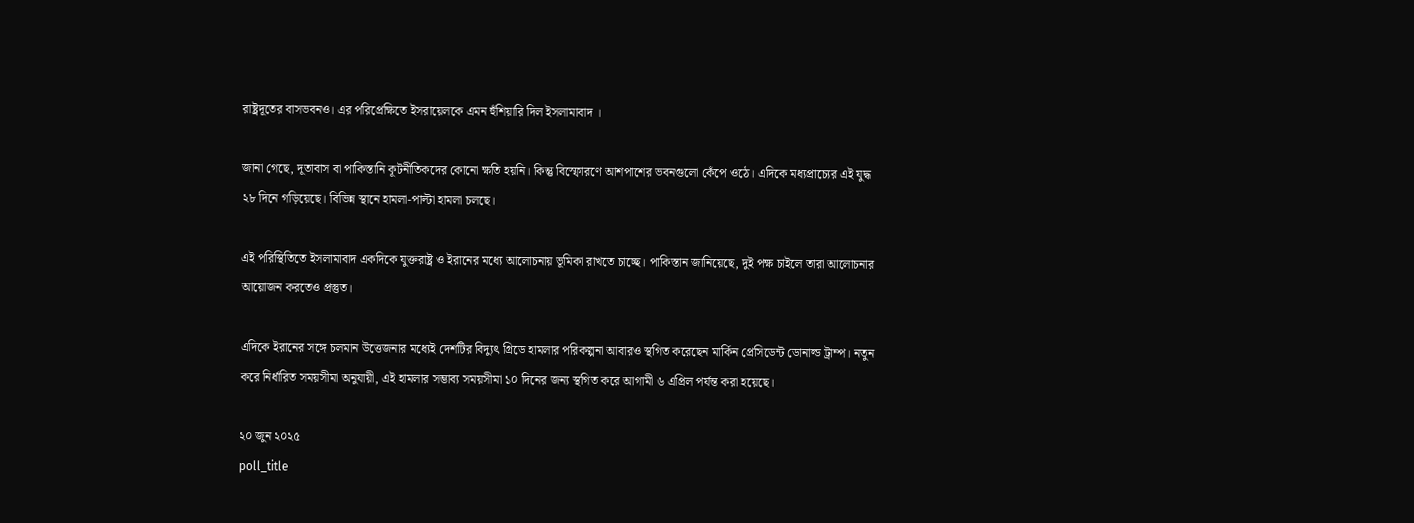রাষ্ট্রদূতের বাসভবনও। এর পরিপ্রেক্ষিতে ইসরায়েলকে এমন হুঁশিয়ারি দিল ইসলামাবাদ ।

জানা গেছে, দূতাবাস বা পাকিস্তানি কূটনীতিকদের কোনো ক্ষতি হয়নি। কিন্তু বিস্ফোরণে আশপাশের ভবনগুলো কেঁপে ওঠে। এদিকে মধ্যপ্রাচ্যের এই যুদ্ধ ২৮ দিনে গড়িয়েছে। বিভিন্ন স্থানে হামলা-পাল্টা হামলা চলছে।

এই পরিস্থিতিতে ইসলামাবাদ একদিকে যুক্তরাষ্ট্র ও ইরানের মধ্যে আলোচনায় ভূমিকা রাখতে চাচ্ছে। পাকিস্তান জানিয়েছে, দুই পক্ষ চাইলে তারা আলোচনার আয়োজন করতেও প্রস্তুত।

এদিকে ইরানের সঙ্গে চলমান উত্তেজনার মধ্যেই দেশটির বিদ্যুৎ গ্রিডে হামলার পরিকল্পনা আবারও স্থগিত করেছেন মার্কিন প্রেসিডেন্ট ডোনাল্ড ট্রাম্প। নতুন করে নির্ধারিত সময়সীমা অনুযায়ী, এই হামলার সম্ভাব্য সময়সীমা ১০ দিনের জন্য স্থগিত করে আগামী ৬ এপ্রিল পর্যন্ত করা হয়েছে।

২০ জুন ২০২৫
poll_title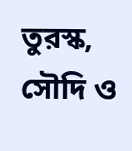তুরস্ক, সৌদি ও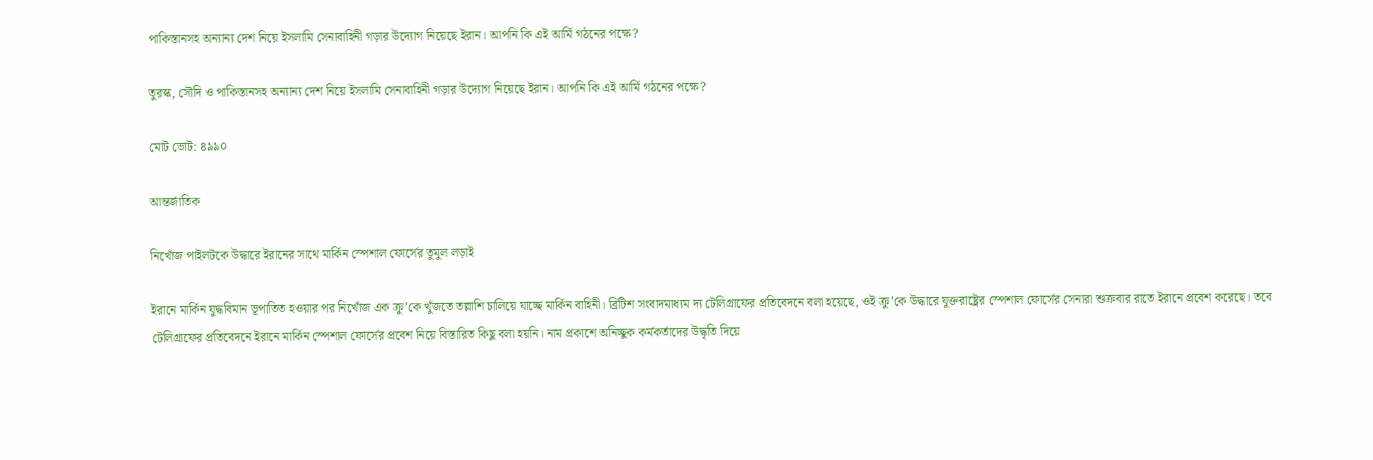পাকিস্তানসহ অন্যান্য দেশ নিয়ে ইসলামি সেনাবাহিনী গড়ার উদ্যোগ নিয়েছে ইরান। আপনি কি এই আর্মি গঠনের পক্ষে?

তুরস্ক, সৌদি ও পাকিস্তানসহ অন্যান্য দেশ নিয়ে ইসলামি সেনাবাহিনী গড়ার উদ্যোগ নিয়েছে ইরান। আপনি কি এই আর্মি গঠনের পক্ষে?

মোট ভোট: ৪৯৯০

আন্তর্জাতিক

নিখোঁজ পাইলটকে উদ্ধারে ইরানের সাথে মার্কিন স্পেশাল ফোর্সের তুমুল লড়াই

ইরানে মার্কিন যুদ্ধবিমান ভূপাতিত হওয়ার পর নিখোঁজ এক ক্রু’কে খুঁজতে তল্লাশি চালিয়ে যাচ্ছে মার্কিন বাহিনী। ব্রিটিশ সংবাদমাধ্যম দ্য টেলিগ্রাফের প্রতিবেদনে বলা হয়েছে, ওই ক্রু’কে উদ্ধারে যুক্তরাষ্ট্রের স্পেশাল ফোর্সের সেনারা শুক্রবার রাতে ইরানে প্রবেশ করেছে। তবে টেলিগ্রাফের প্রতিবেদনে ইরানে মার্কিন স্পেশাল ফোর্সের প্রবেশ নিয়ে বিস্তারিত কিছু বলা হয়নি। নাম প্রকাশে অনিচ্ছুক কর্মকর্তাদের উদ্ধৃতি দিয়ে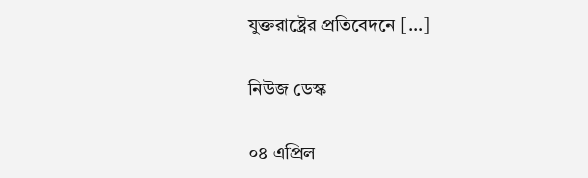যুক্তরাষ্ট্রের প্রতিবেদনে […]

নিউজ ডেস্ক

০৪ এপ্রিল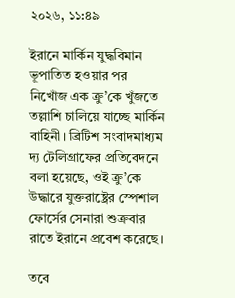২০২৬, ১১:৪৯

ইরানে মার্কিন যুদ্ধবিমান ভূপাতিত হওয়ার পর নিখোঁজ এক ক্রু’কে খুঁজতে তল্লাশি চালিয়ে যাচ্ছে মার্কিন বাহিনী। ব্রিটিশ সংবাদমাধ্যম দ্য টেলিগ্রাফের প্রতিবেদনে বলা হয়েছে, ওই ক্রু’কে উদ্ধারে যুক্তরাষ্ট্রের স্পেশাল ফোর্সের সেনারা শুক্রবার রাতে ইরানে প্রবেশ করেছে।

তবে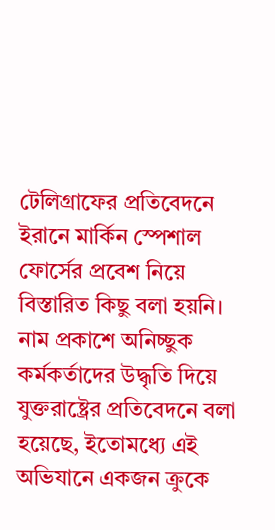টেলিগ্রাফের প্রতিবেদনে ইরানে মার্কিন স্পেশাল ফোর্সের প্রবেশ নিয়ে বিস্তারিত কিছু বলা হয়নি। নাম প্রকাশে অনিচ্ছুক কর্মকর্তাদের উদ্ধৃতি দিয়ে যুক্তরাষ্ট্রের প্রতিবেদনে বলা হয়েছে, ইতোমধ্যে এই অভিযানে একজন ক্রুকে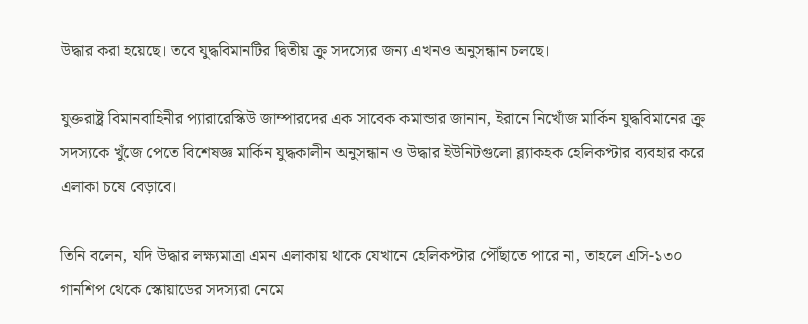উদ্ধার করা হয়েছে। তবে যুদ্ধবিমানটির দ্বিতীয় ক্রু সদস্যের জন্য এখনও অনুসন্ধান চলছে।

যুক্তরাষ্ট্র বিমানবাহিনীর প্যারারেস্কিউ জাম্পারদের এক সাবেক কমান্ডার জানান, ইরানে নিখোঁজ মার্কিন যুদ্ধবিমানের ক্রু সদস্যকে খুঁজে পেতে বিশেষজ্ঞ মার্কিন যুদ্ধকালীন অনুসন্ধান ও উদ্ধার ইউনিটগুলো ব্ল্যাকহক হেলিকপ্টার ব্যবহার করে এলাকা চষে বেড়াবে।

তিনি বলেন, যদি উদ্ধার লক্ষ্যমাত্রা এমন এলাকায় থাকে যেখানে হেলিকপ্টার পৌঁছাতে পারে না, তাহলে এসি-১৩০ গানশিপ থেকে স্কোয়াডের সদস্যরা নেমে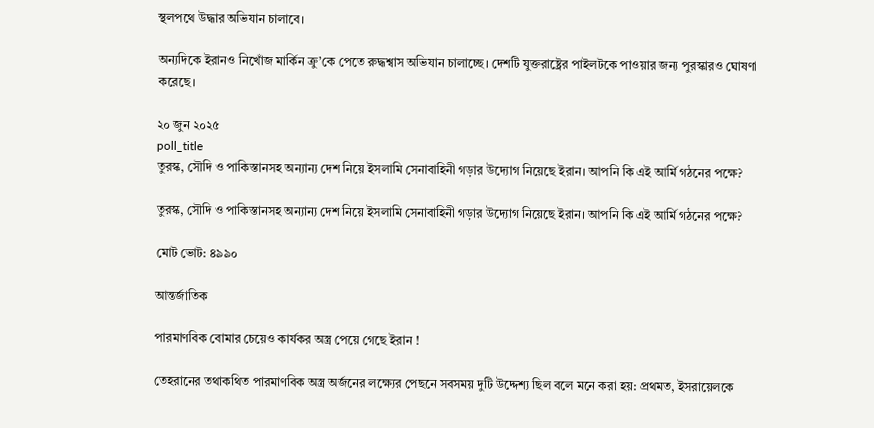স্থলপথে উদ্ধার অভিযান চালাবে।

অন্যদিকে ইরানও নিখোঁজ মার্কিন ক্রু’কে পেতে রুদ্ধশ্বাস অভিযান চালাচ্ছে। দেশটি যুক্তরাষ্ট্রের পাইলটকে পাওয়ার জন্য পুরস্কারও ঘোষণা করেছে।

২০ জুন ২০২৫
poll_title
তুরস্ক, সৌদি ও পাকিস্তানসহ অন্যান্য দেশ নিয়ে ইসলামি সেনাবাহিনী গড়ার উদ্যোগ নিয়েছে ইরান। আপনি কি এই আর্মি গঠনের পক্ষে?

তুরস্ক, সৌদি ও পাকিস্তানসহ অন্যান্য দেশ নিয়ে ইসলামি সেনাবাহিনী গড়ার উদ্যোগ নিয়েছে ইরান। আপনি কি এই আর্মি গঠনের পক্ষে?

মোট ভোট: ৪৯৯০

আন্তর্জাতিক

পারমাণবিক বোমার চেয়েও কার্যকর অস্ত্র পেয়ে গেছে ইরান !

তেহরানের তথাকথিত পারমাণবিক অস্ত্র অর্জনের লক্ষ্যের পেছনে সবসময় দুটি উদ্দেশ্য ছিল বলে মনে করা হয়: প্রথমত, ইসরায়েলকে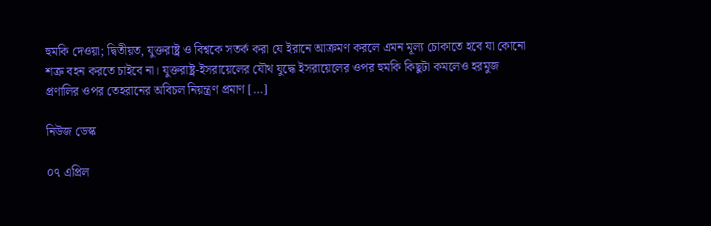হুমকি দেওয়া; দ্বিতীয়ত, যুক্তরাষ্ট্র ও বিশ্বকে সতর্ক করা যে ইরানে আক্রমণ করলে এমন মূল্য চোকাতে হবে যা কোনো শত্রু বহন করতে চাইবে না। যুক্তরাষ্ট্র-ইসরায়েলের যৌথ যুদ্ধে ইসরায়েলের ওপর হুমকি কিছুটা কমলেও হরমুজ প্রণালির ওপর তেহরানের অবিচল নিয়ন্ত্রণ প্রমাণ […]

নিউজ ডেস্ক

০৭ এপ্রিল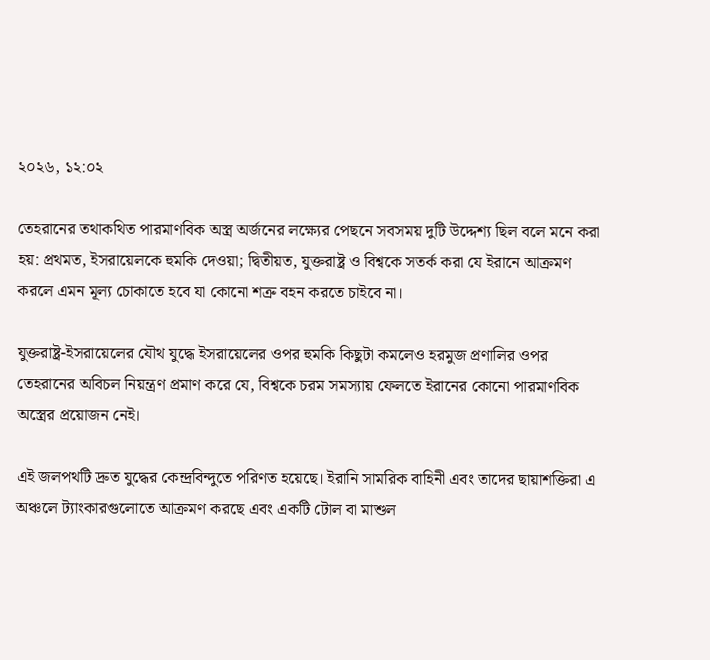২০২৬, ১২:০২

তেহরানের তথাকথিত পারমাণবিক অস্ত্র অর্জনের লক্ষ্যের পেছনে সবসময় দুটি উদ্দেশ্য ছিল বলে মনে করা হয়: প্রথমত, ইসরায়েলকে হুমকি দেওয়া; দ্বিতীয়ত, যুক্তরাষ্ট্র ও বিশ্বকে সতর্ক করা যে ইরানে আক্রমণ করলে এমন মূল্য চোকাতে হবে যা কোনো শত্রু বহন করতে চাইবে না।

যুক্তরাষ্ট্র-ইসরায়েলের যৌথ যুদ্ধে ইসরায়েলের ওপর হুমকি কিছুটা কমলেও হরমুজ প্রণালির ওপর তেহরানের অবিচল নিয়ন্ত্রণ প্রমাণ করে যে, বিশ্বকে চরম সমস্যায় ফেলতে ইরানের কোনো পারমাণবিক অস্ত্রের প্রয়োজন নেই।

এই জলপথটি দ্রুত যুদ্ধের কেন্দ্রবিন্দুতে পরিণত হয়েছে। ইরানি সামরিক বাহিনী এবং তাদের ছায়াশক্তিরা এ অঞ্চলে ট্যাংকারগুলোতে আক্রমণ করছে এবং একটি টোল বা মাশুল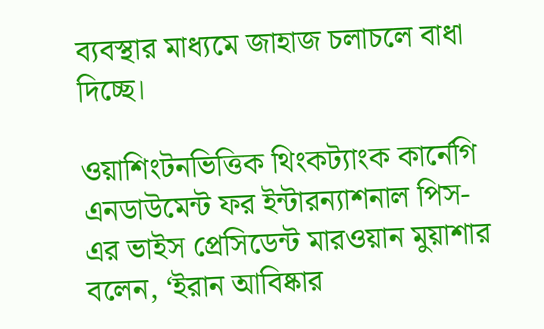ব্যবস্থার মাধ্যমে জাহাজ চলাচলে বাধা দিচ্ছে।

ওয়াশিংটনভিত্তিক থিংকট্যাংক কার্নেগি এনডাউমেন্ট ফর ইন্টারন্যাশনাল পিস-এর ভাইস প্রেসিডেন্ট মারওয়ান মুয়াশার বলেন, ‘ইরান আবিষ্কার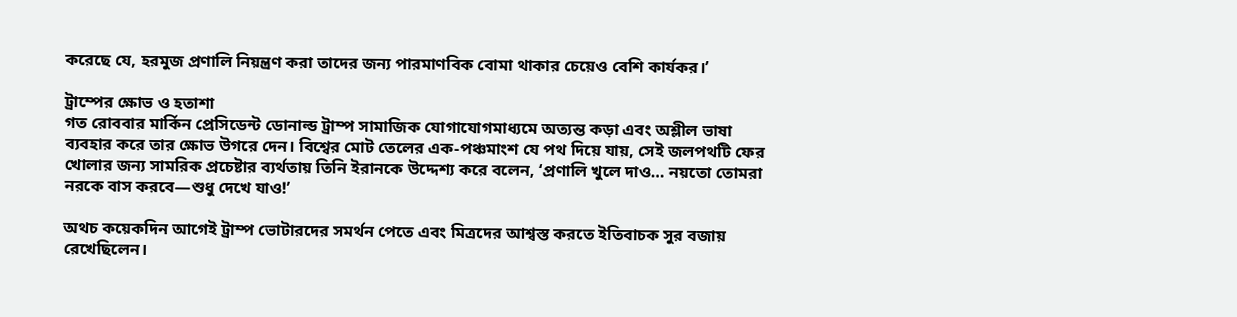করেছে যে, হরমুজ প্রণালি নিয়ন্ত্রণ করা তাদের জন্য পারমাণবিক বোমা থাকার চেয়েও বেশি কার্যকর।’

ট্রাম্পের ক্ষোভ ও হতাশা
গত রোববার মার্কিন প্রেসিডেন্ট ডোনাল্ড ট্রাম্প সামাজিক যোগাযোগমাধ্যমে অত্যন্ত কড়া এবং অশ্লীল ভাষা ব্যবহার করে তার ক্ষোভ উগরে দেন। বিশ্বের মোট তেলের এক-পঞ্চমাংশ যে পথ দিয়ে যায়, সেই জলপথটি ফের খোলার জন্য সামরিক প্রচেষ্টার ব্যর্থতায় তিনি ইরানকে উদ্দেশ্য করে বলেন, ‘প্রণালি খুলে দাও… নয়তো তোমরা নরকে বাস করবে—শুধু দেখে যাও!’

অথচ কয়েকদিন আগেই ট্রাম্প ভোটারদের সমর্থন পেতে এবং মিত্রদের আশ্বস্ত করতে ইতিবাচক সুর বজায় রেখেছিলেন।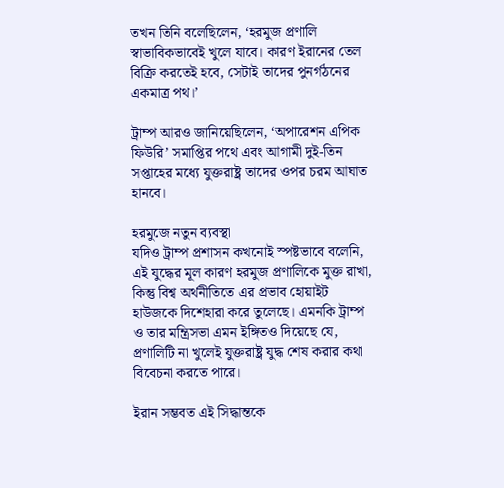তখন তিনি বলেছিলেন, ‘হরমুজ প্রণালি স্বাভাবিকভাবেই খুলে যাবে। কারণ ইরানের তেল বিক্রি করতেই হবে, সেটাই তাদের পুনর্গঠনের একমাত্র পথ।’

ট্রাম্প আরও জানিয়েছিলেন, ‘অপারেশন এপিক ফিউরি’ সমাপ্তির পথে এবং আগামী দুই-তিন সপ্তাহের মধ্যে যুক্তরাষ্ট্র তাদের ওপর চরম আঘাত হানবে।

হরমুজে নতুন ব্যবস্থা
যদিও ট্রাম্প প্রশাসন কখনোই স্পষ্টভাবে বলেনি, এই যুদ্ধের মূল কারণ হরমুজ প্রণালিকে মুক্ত রাখা, কিন্তু বিশ্ব অর্থনীতিতে এর প্রভাব হোয়াইট হাউজকে দিশেহারা করে তুলেছে। এমনকি ট্রাম্প ও তার মন্ত্রিসভা এমন ইঙ্গিতও দিয়েছে যে, প্রণালিটি না খুলেই যুক্তরাষ্ট্র যুদ্ধ শেষ করার কথা বিবেচনা করতে পারে।

ইরান সম্ভবত এই সিদ্ধান্তকে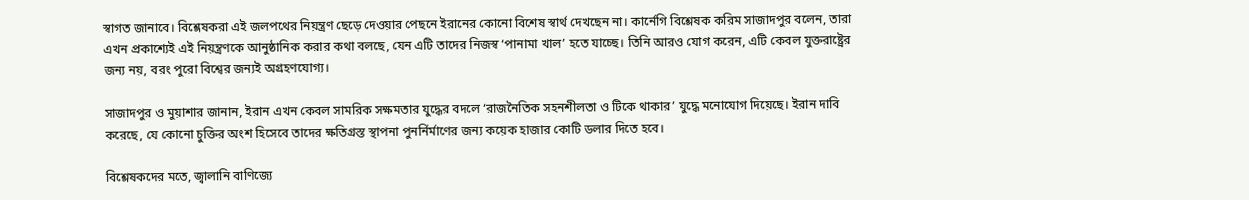স্বাগত জানাবে। বিশ্লেষকরা এই জলপথের নিয়ন্ত্রণ ছেড়ে দেওয়ার পেছনে ইরানের কোনো বিশেষ স্বার্থ দেখছেন না। কার্নেগি বিশ্লেষক করিম সাজাদপুর বলেন, তারা এখন প্রকাশ্যেই এই নিয়ন্ত্রণকে আনুষ্ঠানিক করার কথা বলছে, যেন এটি তাদের নিজস্ব ‘পানামা খাল’ হতে যাচ্ছে। তিনি আরও যোগ করেন, এটি কেবল যুক্তরাষ্ট্রের জন্য নয়, বরং পুরো বিশ্বের জন্যই অগ্রহণযোগ্য।

সাজাদপুর ও মুয়াশার জানান, ইরান এখন কেবল সামরিক সক্ষমতার যুদ্ধের বদলে ‘রাজনৈতিক সহনশীলতা ও টিকে থাকার’ যুদ্ধে মনোযোগ দিয়েছে। ইরান দাবি করেছে, যে কোনো চুক্তির অংশ হিসেবে তাদের ক্ষতিগ্রস্ত স্থাপনা পুনর্নির্মাণের জন্য কয়েক হাজার কোটি ডলার দিতে হবে।

বিশ্লেষকদের মতে, জ্বালানি বাণিজ্যে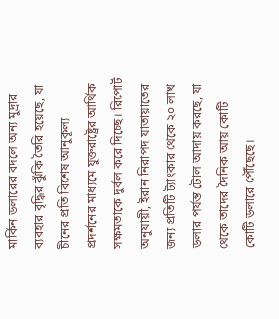মার্কিন ডলারের বদলে অন্য মুদ্রার ব্যবহার বৃদ্ধির ঝুঁকি তৈরি হয়েছে, যা চীনের প্রতি বিশেষ আনুকূল্য প্রদর্শনের মাধ্যমে যুক্তরাষ্ট্রের আর্থিক সক্ষমতাকে দুর্বল করে দিচ্ছে। রিপোর্ট অনুযায়ী, ইরান নিরাপদ যাতায়াতের জন্য প্রতিটি ট্যাংকার থেকে ২০ লাখ ডলার পর্যন্ত টোল আদায় করছে, যা থেকে তাদের দৈনিক আয় কোটি কোটি ডলারে পৌঁছেছে।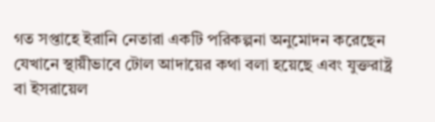গত সপ্তাহে ইরানি নেতারা একটি পরিকল্পনা অনুমোদন করেছেন যেখানে স্থায়ীভাবে টোল আদায়ের কথা বলা হয়েছে এবং যুক্তরাষ্ট্র বা ইসরায়েল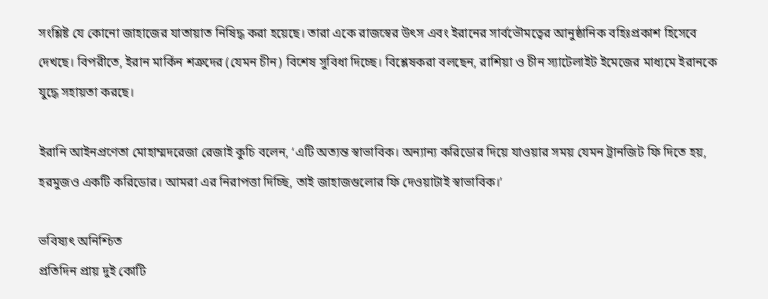সংশ্লিষ্ট যে কোনো জাহাজের যাতায়াত নিষিদ্ধ করা হয়েছে। তারা একে রাজস্বের উৎস এবং ইরানের সার্বভৌমত্বের আনুষ্ঠানিক বহিঃপ্রকাশ হিসেবে দেখছে। বিপরীতে, ইরান মার্কিন শত্রুদের (যেমন চীন) বিশেষ সুবিধা দিচ্ছে। বিশ্লেষকরা বলছেন, রাশিয়া ও চীন স্যাটেলাইট ইমেজের মাধ্যমে ইরানকে যুদ্ধে সহায়তা করছে।

ইরানি আইনপ্রণেতা মোহাম্মদরেজা রেজাই কুচি বলেন, ‘এটি অত্যন্ত স্বাভাবিক। অন্যান্য করিডোর দিয়ে যাওয়ার সময় যেমন ট্রানজিট ফি দিতে হয়, হরমুজও একটি করিডোর। আমরা এর নিরাপত্তা দিচ্ছি, তাই জাহাজগুলোর ফি দেওয়াটাই স্বাভাবিক।’

ভবিষ্যৎ অনিশ্চিত
প্রতিদিন প্রায় দুই কোটি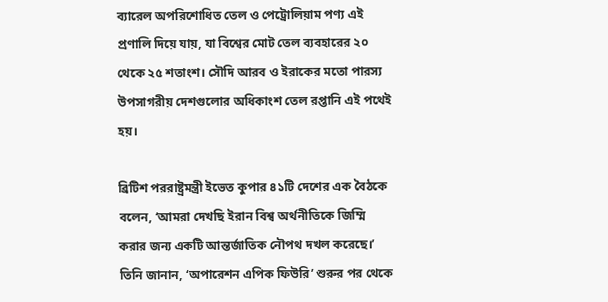ব্যারেল অপরিশোধিত তেল ও পেট্রোলিয়াম পণ্য এই প্রণালি দিয়ে যায়, যা বিশ্বের মোট তেল ব্যবহারের ২০ থেকে ২৫ শতাংশ। সৌদি আরব ও ইরাকের মতো পারস্য উপসাগরীয় দেশগুলোর অধিকাংশ তেল রপ্তানি এই পথেই হয়।

ব্রিটিশ পররাষ্ট্রমন্ত্রী ইভেত কুপার ৪১টি দেশের এক বৈঠকে বলেন, ‘আমরা দেখছি ইরান বিশ্ব অর্থনীতিকে জিম্মি করার জন্য একটি আন্তর্জাতিক নৌপথ দখল করেছে।’ তিনি জানান, ‘অপারেশন এপিক ফিউরি’ শুরুর পর থেকে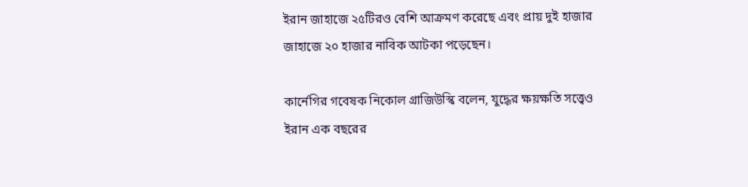ইরান জাহাজে ২৫টিরও বেশি আক্রমণ করেছে এবং প্রায় দুই হাজার জাহাজে ২০ হাজার নাবিক আটকা পড়েছেন।

কার্নেগির গবেষক নিকোল গ্রাজিউস্কি বলেন, যুদ্ধের ক্ষয়ক্ষতি সত্ত্বেও ইরান এক বছরের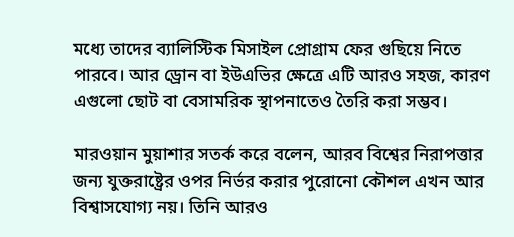মধ্যে তাদের ব্যালিস্টিক মিসাইল প্রোগ্রাম ফের গুছিয়ে নিতে পারবে। আর ড্রোন বা ইউএভির ক্ষেত্রে এটি আরও সহজ, কারণ এগুলো ছোট বা বেসামরিক স্থাপনাতেও তৈরি করা সম্ভব।

মারওয়ান মুয়াশার সতর্ক করে বলেন, আরব বিশ্বের নিরাপত্তার জন্য যুক্তরাষ্ট্রের ওপর নির্ভর করার পুরোনো কৌশল এখন আর বিশ্বাসযোগ্য নয়। তিনি আরও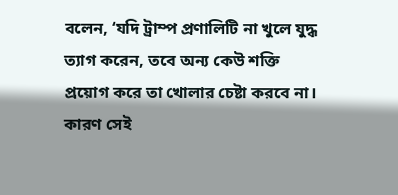বলেন, ‘যদি ট্রাম্প প্রণালিটি না খুলে যুদ্ধ ত্যাগ করেন, তবে অন্য কেউ শক্তি প্রয়োগ করে তা খোলার চেষ্টা করবে না। কারণ সেই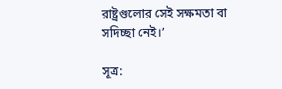রাষ্ট্রগুলোর সেই সক্ষমতা বা সদিচ্ছা নেই।’

সূত্র: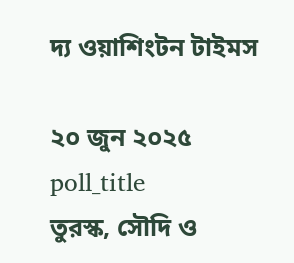দ্য ওয়াশিংটন টাইমস

২০ জুন ২০২৫
poll_title
তুরস্ক, সৌদি ও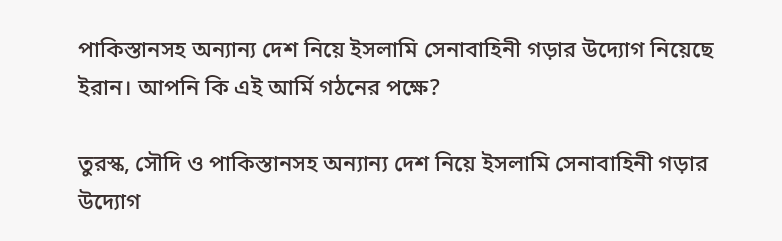পাকিস্তানসহ অন্যান্য দেশ নিয়ে ইসলামি সেনাবাহিনী গড়ার উদ্যোগ নিয়েছে ইরান। আপনি কি এই আর্মি গঠনের পক্ষে?

তুরস্ক, সৌদি ও পাকিস্তানসহ অন্যান্য দেশ নিয়ে ইসলামি সেনাবাহিনী গড়ার উদ্যোগ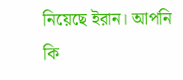নিয়েছে ইরান। আপনি কি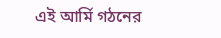এই আর্মি গঠনের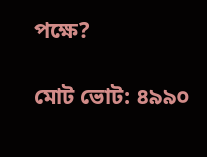পক্ষে?

মোট ভোট: ৪৯৯০